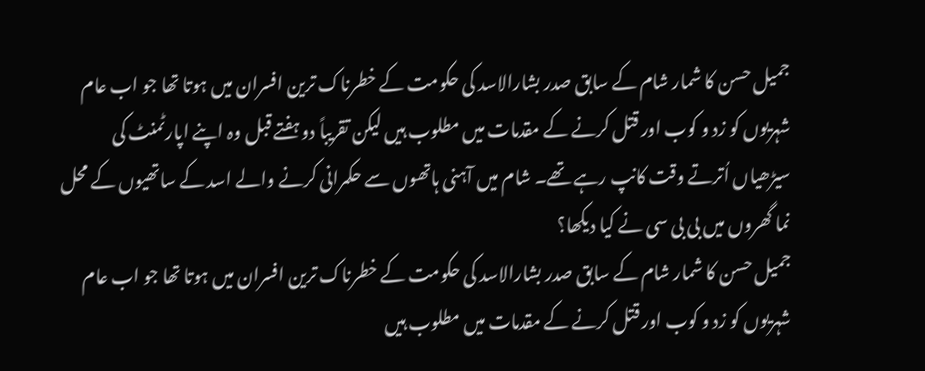جمیل حسن کا شمار شام کے سابق صدر بشارالاسد کی حکومت کے خطرناک ترین افسران میں ہوتا تھا جو اب عام شہریوں کو زد و کوب اور قتل کرنے کے مقدمات میں مطلوب ہیں لیکن تقریباً دو ہفتے قبل وہ اپنے اپارٹمنٹ کی سیڑھیاں اُترتے وقت کانپ رہے تھے۔ شام میں آہنی ہاتھوں سے حکمرانی کرنے والے اسد کے ساتھیوں کے محل نما گھروں میں بی بی سی نے کیا دیکھا؟
جمیل حسن کا شمار شام کے سابق صدر بشارالاسد کی حکومت کے خطرناک ترین افسران میں ہوتا تھا جو اب عام شہریوں کو زد و کوب اور قتل کرنے کے مقدمات میں مطلوب ہیں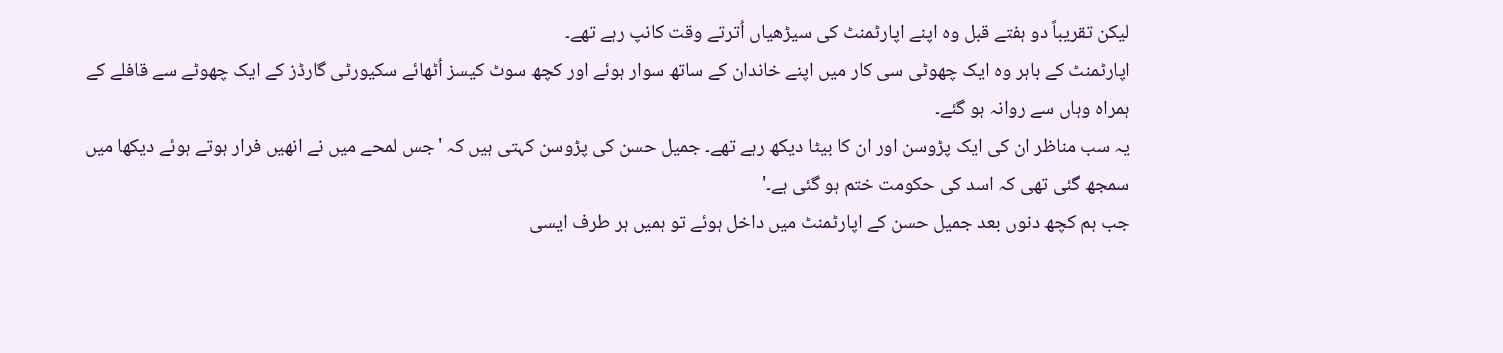لیکن تقریباً دو ہفتے قبل وہ اپنے اپارٹمنٹ کی سیڑھیاں اُترتے وقت کانپ رہے تھے۔
اپارٹمنٹ کے باہر وہ ایک چھوٹی سی کار میں اپنے خاندان کے ساتھ سوار ہوئے اور کچھ سوٹ کیسز اُٹھائے سکیورٹی گارڈز کے ایک چھوٹے سے قافلے کے ہمراہ وہاں سے روانہ ہو گئے۔
یہ سب مناظر ان کی ایک پڑوسن اور ان کا بیٹا دیکھ رہے تھے۔ جمیل حسن کی پڑوسن کہتی ہیں کہ 'جس لمحے میں نے انھیں فرار ہوتے ہوئے دیکھا میں سمجھ گئی تھی کہ اسد کی حکومت ختم ہو گئی ہے۔'
جب ہم کچھ دنوں بعد جمیل حسن کے اپارٹمنٹ میں داخل ہوئے تو ہمیں ہر طرف ایسی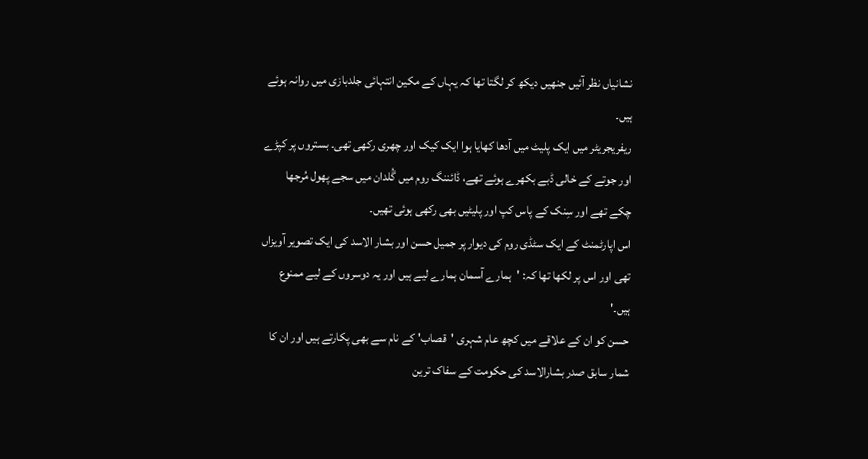نشانیاں نظر آئیں جنھیں دیکھ کر لگتا تھا کہ یہاں کے مکین انتہائی جلدبازی میں روانہ ہوئے ہیں۔
ریفریجریٹر میں ایک پلیٹ میں آدھا کھایا ہوا ایک کیک اور چھری رکھی تھی۔ بستروں پر کپڑے اور جوتے کے خالی ڈبے بکھرے ہوئے تھے، ڈائننگ روم میں گُلدان میں سجے پھول مُرجھا چکے تھے اور سِنک کے پاس کپ اور پلیٹیں بھی رکھی ہوئی تھیں۔
اس اپارٹمنٹ کے ایک سٹڈی روم کی دیوار پر جمیل حسن اور بشار الاسد کی ایک تصویر آویزاں تھی اور اس پر لکھا تھا کہ: 'ہمارے آسمان ہمارے لیے ہیں اور یہ دوسروں کے لیے ممنوع ہیں۔'
حسن کو ان کے علاقے میں کچھ عام شہری 'قصاب' کے نام سے بھی پکارتے ہیں اور ان کا شمار سابق صدر بشارالاسد کی حکومت کے سفاک ترین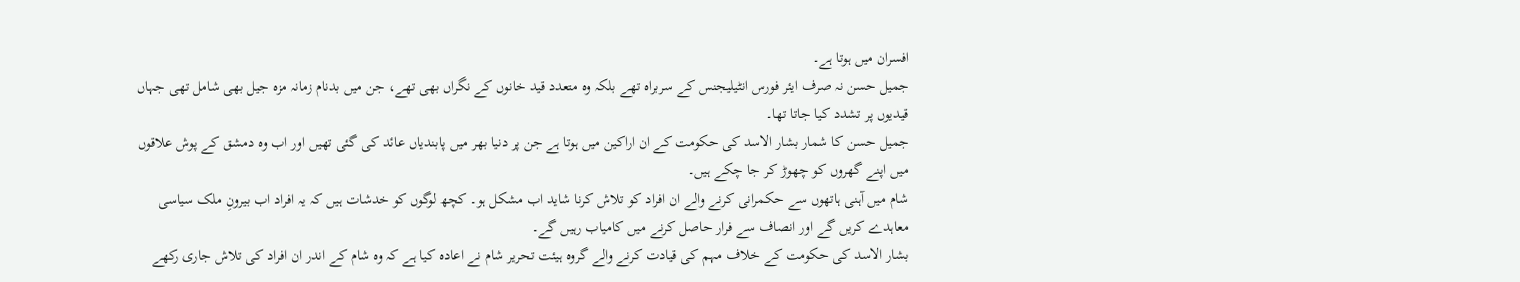افسران میں ہوتا ہے۔
جمیل حسن نہ صرف ایئر فورس انٹیلیجنس کے سربراہ تھے بلکہ وہ متعدد قید خانوں کے نگراں بھی تھے، جن میں بدنام زمانہ مزہ جیل بھی شامل تھی جہاں قیدیوں پر تشدد کیا جاتا تھا۔
جمیل حسن کا شمار بشار الاسد کی حکومت کے ان اراکین میں ہوتا ہے جن پر دنیا بھر میں پابندیاں عائد کی گئی تھیں اور اب وہ دمشق کے پوش علاقوں میں اپنے گھروں کو چھوڑ کر جا چکے ہیں۔
شام میں آہنی ہاتھوں سے حکمرانی کرنے والے ان افراد کو تلاش کرنا شاید اب مشکل ہو۔ کچھ لوگوں کو خدشات ہیں کہ یہ افراد اب بیرونِ ملک سیاسی معاہدے کریں گے اور انصاف سے فرار حاصل کرنے میں کامیاب رہیں گے۔
بشار الاسد کی حکومت کے خلاف مہم کی قیادت کرنے والے گروہ ہیئت تحریر شام نے اعادہ کیا ہے کہ وہ شام کے اندر ان افراد کی تلاش جاری رکھے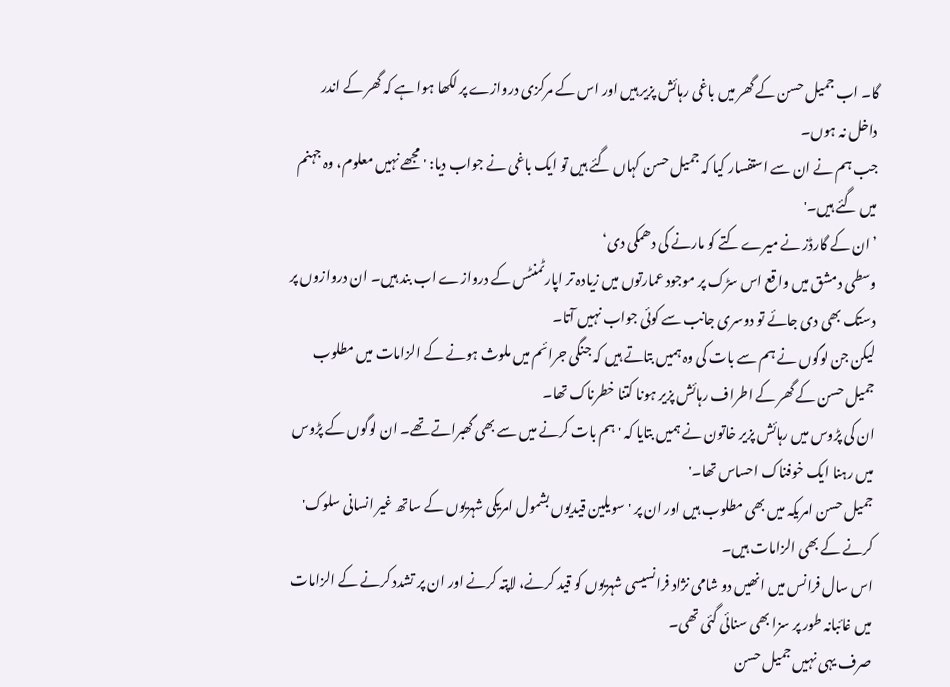گا۔ اب جمیل حسن کے گھر میں باغی رہائش پزیر ہیں اور اس کے مرکزی دروازے پر لکھا ہوا ہے کہ گھر کے اندر داخل نہ ہوں۔
جب ہم نے ان سے استفسار کیا کہ جمیل حسن کہاں گئے ہیں تو ایک باغی نے جواب دیا: 'مجھے نہیں معلوم، وہ جہنم میں گئے ہیں۔'
’ان کے گارڈز نے میرے کتے کو مارنے کی دھمکی دی‘
وسطی دمشق میں واقع اس سڑک پر موجود عمارتوں میں زیادہ تر اپارٹمنٹس کے دروازے اب بند ہیں۔ ان دروازوں پر دستک بھی دی جائے تو دوسری جانب سے کوئی جواب نہیں آتا۔
لیکن جن لوگوں نے ہم سے بات کی وہ ہمیں بتاتے ہیں کہ جنگی جرائم میں ملوث ہونے کے الزامات میں مطلوب جمیل حسن کے گھر کے اطراف رہائش پزیر ہونا کتنا خطرناک تھا۔
ان کی پڑوس میں رہائش پزیر خاتون نے ہمیں بتایا کہ 'ہم بات کرنے میں سے بھی گھبراتے تھے۔ ان لوگوں کے پڑوس میں رہنا ایک خوفناک احساس تھا۔'
جمیل حسن امریکہ میں بھی مطلوب ہیں اور ان پر 'سویلین قیدیوں بشمول امریکی شہریوں کے ساتھ غیر انسانی سلوک' کرنے کے بھی الزامات ہیں۔
اس سال فرانس میں انھیں دو شامی نژاد فرانسیسی شہریوں کو قید کرنے، لاپتہ کرنے اور ان پر تشدد کرنے کے الزامات میں غائبانہ طور پر سزا بھی سنائی گئی تھی۔
صرف یہی نہیں جمیل حسن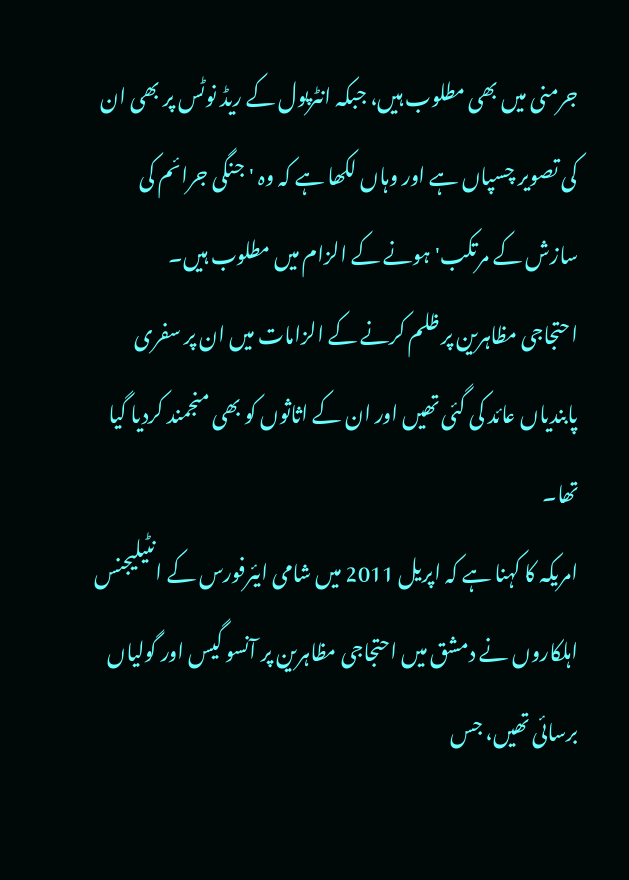جرمنی میں بھی مطلوب ہیں، جبکہ انٹرپول کے ریڈ نوٹس پر بھی ان کی تصویر چسپاں ہے اور وہاں لکھا ہے کہ وہ 'جنگی جرائم کی سازش کے مرتکب' ہونے کے الزام میں مطلوب ہیں۔
احتجاجی مظاہرین پر ظلم کرنے کے الزامات میں ان پر سفری پابندیاں عائد کی گئی تھیں اور ان کے اثاثوں کو بھی منجمند کردیا گیا تھا۔
امریکہ کا کہنا ہے کہ اپریل 2011 میں شامی ایئرفورس کے انٹیلیجنس اہلکاروں نے دمشق میں احتجاجی مظاہرین پر آنسو گیس اور گولیاں برسائی تھیں، جس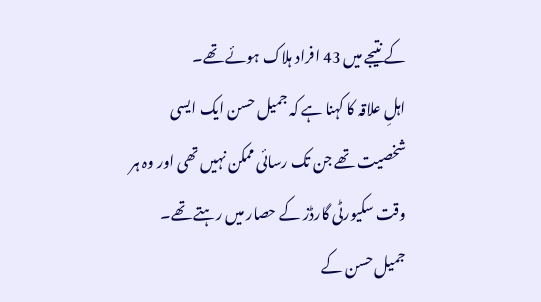کے نتیجے میں 43 افراد ہلاک ہوئے تھے۔
اہلِ علاقہ کا کہنا ہے کہ جمیل حسن ایک ایسی شخصیت تھے جن تک رسائی ممکن نہیں تھی اور وہ ہر وقت سکیورٹی گارڈز کے حصار میں رہتے تھے۔
جمیل حسن کے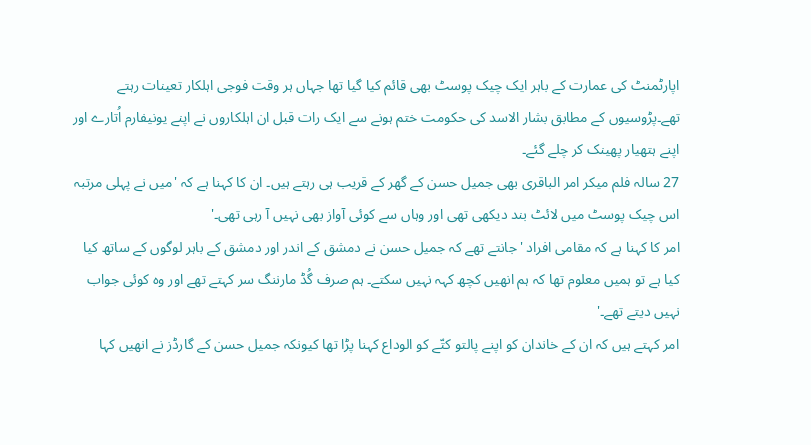اپارٹمنٹ کی عمارت کے باہر ایک چیک پوسٹ بھی قائم کیا گیا تھا جہاں ہر وقت فوجی اہلکار تعینات رہتے تھے۔پڑوسیوں کے مطابق بشار الاسد کی حکومت ختم ہونے سے ایک رات قبل ان اہلکاروں نے اپنے یونیفارم اُتارے اور اپنے ہتھیار پھینک کر چلے گئے۔
27 سالہ فلم میکر امر الباقری بھی جمیل حسن کے گھر کے قریب ہی رہتے ہیں۔ ان کا کہنا ہے کہ 'میں نے پہلی مرتبہ اس چیک پوسٹ میں لائٹ بند دیکھی تھی اور وہاں سے کوئی آواز بھی نہیں آ رہی تھی۔'
امر کا کہنا ہے کہ مقامی افراد 'جانتے تھے کہ جمیل حسن نے دمشق کے اندر اور دمشق کے باہر لوگوں کے ساتھ کیا کیا ہے تو ہمیں معلوم تھا کہ ہم انھیں کچھ کہہ نہیں سکتے۔ ہم صرف گُڈ مارننگ سر کہتے تھے اور وہ کوئی جواب نہیں دیتے تھے۔'
امر کہتے ہیں کہ ان کے خاندان کو اپنے پالتو کتّے کو الوداع کہنا پڑا تھا کیونکہ جمیل حسن کے گارڈز نے انھیں کہا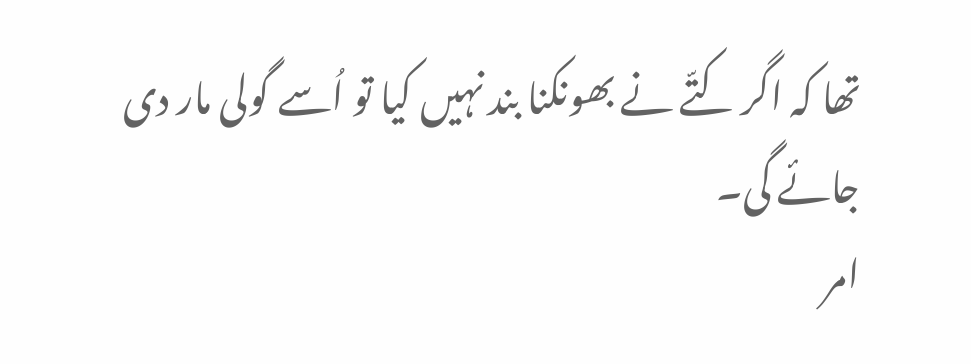تھا کہ اگر کتّے نے بھونکنا بند نہیں کیا تو اُسے گولی مار دی جائے گی۔
امر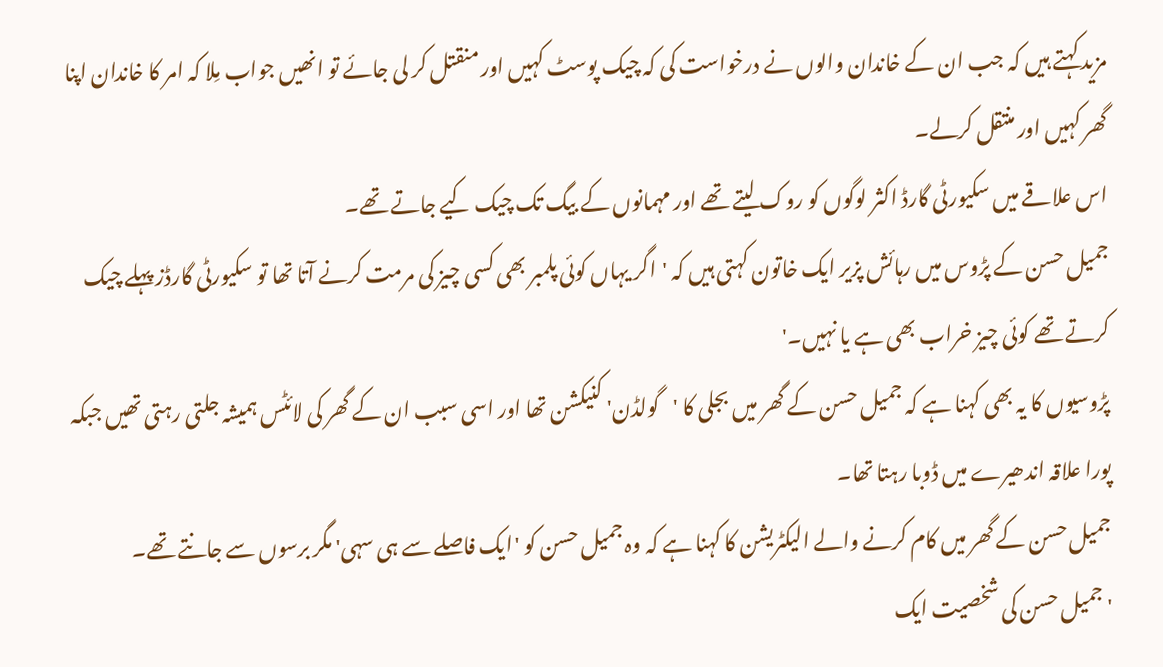مزید کہتے ہیں کہ جب ان کے خاندان والوں نے درخواست کی کہ چیک پوسٹ کہیں اور منقتل کر لی جائے تو انھیں جواب مِلا کہ امر کا خاندان اپنا گھر کہیں اور منتقل کرلے۔
اس علاقے میں سکیورٹی گارڈ اکثر لوگوں کو روک لیتے تھے اور مہمانوں کے بیگ تک چیک کیے جاتے تھے۔
جمیل حسن کے پڑوس میں رہائش پزیر ایک خاتون کہتی ہیں کہ 'اگر یہاں کوئی پلمبر بھی کسی چیز کی مرمت کرنے آتا تھا تو سکیورٹی گارڈز پہلے چیک کرتے تھے کوئی چیز خراب بھی ہے یا نہیں۔'
پڑوسیوں کا یہ بھی کہنا ہے کہ جمیل حسن کے گھر میں بجلی کا 'گولڈن' کنیکشن تھا اور اسی سبب ان کے گھر کی لائٹس ہمیشہ جلتی رہتی تھیں جبکہ پورا علاقہ اندھیرے میں ڈوبا رہتا تھا۔
جمیل حسن کے گھر میں کام کرنے والے الیکٹریشن کا کہنا ہے کہ وہ جمیل حسن کو 'ایک فاصلے سے ہی سہی' مگر برسوں سے جانتے تھے۔
'جمیل حسن کی شخصیت ایک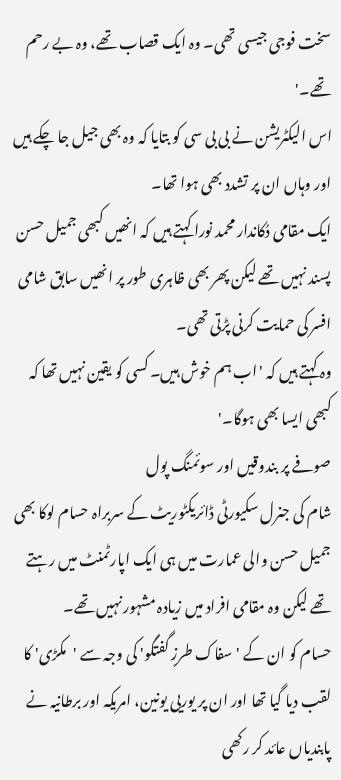سخت فوجی جیسی تھی۔ وہ ایک قصاب تھے، وہ بے رحم تھے۔'
اس الیکٹریشن نے بی بی سی کو بتایا کہ وہ بھی جیل جا چکے ہیں اور وہاں ان پر تشدد بھی ہوا تھا۔
ایک مقامی دُکاندار محمد نورا کہتے ہیں کہ انھیں کبھی جمیل حسن پسند نہیں تھے لیکن پھر بھی ظاہری طور پر انھیں سابق شامی افسر کی حمایت کرنی پڑتی تھی۔
وہ کہتے ہیں کہ 'اب ہم خوش ہیں۔ کسی کو یقین نہیں تھا کہ کبھی ایسا بھی ہوگا۔'
صوفے پر بندوقیں اور سوئمنگ پول
شام کی جنرل سکیورٹی ڈائریکٹوریٹ کے سربراہ حسام لوکا بھی جمیل حسن والی عمارت میں ہی ایک اپارٹمنٹ میں رہتے تھے لیکن وہ مقامی افراد میں زیادہ مشہور نہیں تھے۔
حسام کو ان کے 'سفاک طرزِ گفتگو' کی وجہ سے 'مکڑی' کا لقب دیا گیا تھا اور ان پر یوریی یونین، امریکہ اور برطانیہ نے پابندیاں عائد کر رکھی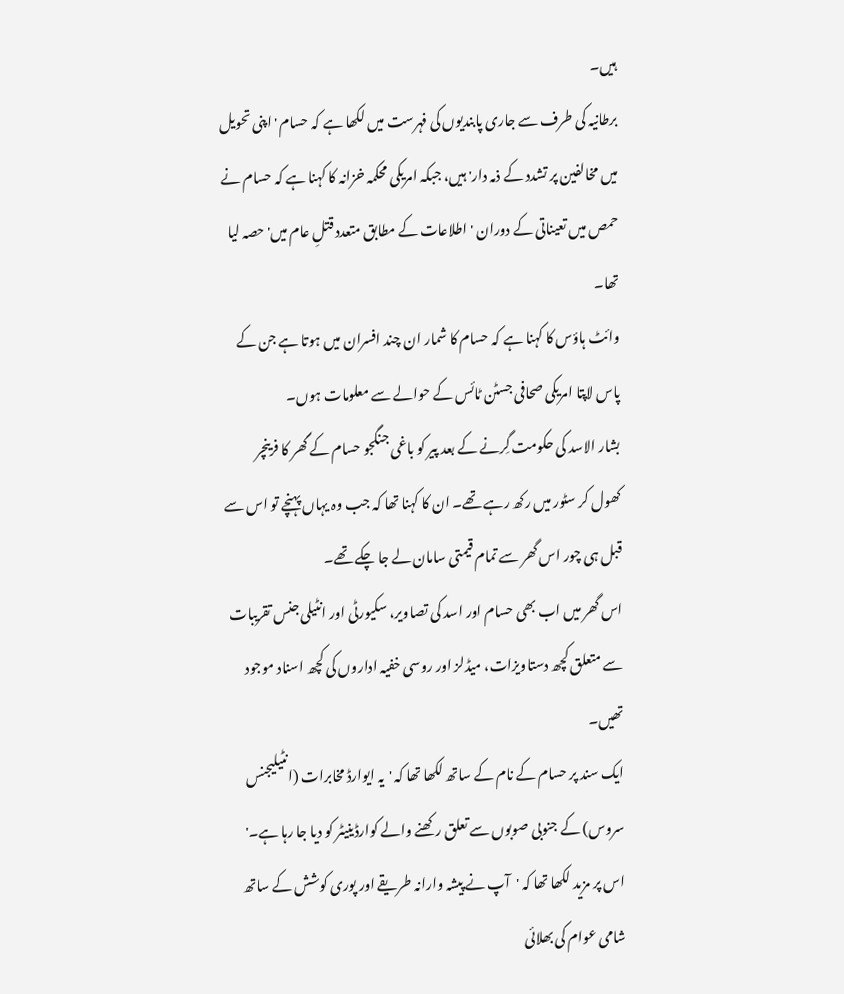ہیں۔
برطانیہ کی طرف سے جاری پابندیوں کی فہرست میں لکھا ہے کہ حسام 'اپنی تحویل میں مخالفین پر تشدد کے ذمہ دار' ہیں، جبکہ امریکی محکمہ خزانہ کا کہنا ہے کہ حسام نے حمص میں تعیناتی کے دوران 'اطلاعات کے مطابق متعدد قتلِ عام میں' حصہ لیا تھا۔
وائٹ ہاؤس کا کہنا ہے کہ حسام کا شمار ان چند افسران میں ہوتا ہے جن کے پاس لاپتا امریکی صحافی جسٹن ٹائس کے حوالے سے معلومات ہوں۔
بشار الاسد کی حکومت گِرنے کے بعد پیر کو باغی جنگجو حسام کے گھر کا فرینچر کھول کر سٹور میں رکھ رہے تھے۔ ان کا کہنا تھا کہ جب وہ یہاں پہنچے تو اس سے قبل ہی چور اس گھر سے تمام قیمتی سامان لے جا چکے تھے۔
اس گھر میں اب بھی حسام اور اسد کی تصاویر، سکیورٹی اور انٹیلی جنس تقریبات سے متعلق کچھ دستاویزات، میڈلز اور روسی خفیہ اداروں کی کچھ اسناد موجود تھیں۔
ایک سند پر حسام کے نام کے ساتھ لکھا تھا کہ 'یہ ایوارڈ مخابرات (انٹیلیجنس سروس) کے جنوبی صوبوں سے تعلق رکھنے والے کوارڈینیٹر کو دیا جا رہا ہے۔'
اس پر مزید لکھا تھا کہ 'آپ نے پیشہ وارانہ طریقے اور پوری کوشش کے ساتھ شامی عوام کی بھلائی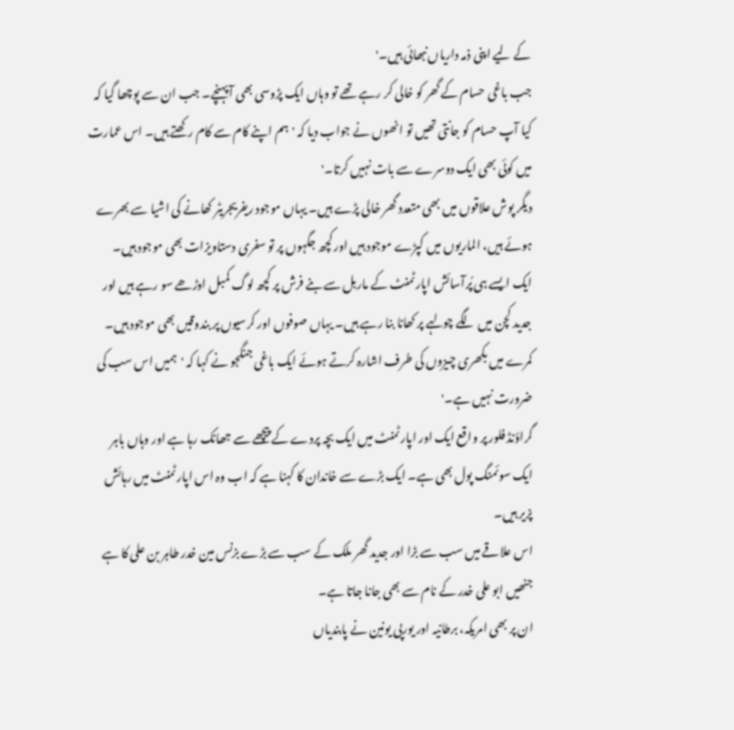کے لیے اپنی ذمہ داریاں نبھائی ہیں۔'
جب باغی حسام کے گھر کو خالی کر رہے تھے تو وہاں ایک پڑوسی بھی آ پہنچے۔ جب ان سے پوچھا گیا کہ کیا آپ حسام کو جانتی تھیں تو انھوں نے جواب دیا کہ 'ہم اپنے کام سے کام رکھتے ہیں۔ اس عمارت میں کوئی بھی ایک دوسرے سے بات نہیں کرتا۔'
دیگر پوش علاقوں میں بھی متعدد گھر خالی پڑے ہیں۔ یہاں موجود ریفریجریٹر کھانے کی اشیا سے بھرے ہوئے ہیں، الماریوں میں کپڑے موجود ہیں اور کچھ جگہوں پر تو سفری دستاویزات بھی موجود ہیں۔
ایک ایسے ہی پُرآسائش اپارٹمنٹ کے ماربل سے بنے فرش پر کچھ لوگ کمبل اوڑھے سو رہے ہیں اور جدید کچن میں لگے چولہے پر کھانا بنا رہے ہیں۔ یہاں صوفوں اور کرسیوں پر بندوقیں بھی موجود ہیں۔
کمرے میں بکھری چیزوں کی طرف اشارہ کرتے ہوئے ایک باغی جنگجو نے کہا کہ 'ہمیں اس سب کی ضرورت نہیں ہے۔'
گراؤنڈ فلور پر واقع ایک اور اپارٹمنٹ میں ایک بچہ پردے کے پیچھے سے جھانک رہا ہے اور وہاں باہر ایک سوئمنگ پول بھی ہے۔ ایک بڑے سے خاندان کا کہنا ہے کہ اب وہ اس اپارٹمنٹ میں رہائش پزیر ہیں۔
اس علاقے میں سب سے بڑا اور جدید گھر ملک کے سب سے بڑے بزنس مین خدر طاہر بن علی کا ہے جنھیں ابو علی خدر کے نام سے بھی جانا جاتا ہے۔
ان پر بھی امریکہ، برطانیہ اور یورپی یونین نے پابندیاں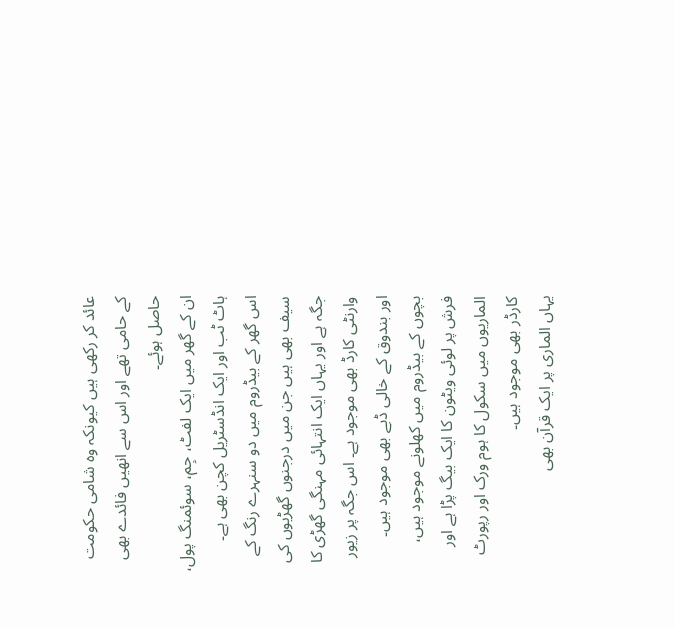عائد کر رکھی ہیں کیونکہ وہ شامی حکومت کے حامی تھے اور اس سے انھیں فائدے بھی حاصل ہوئے۔
ان کے گھر میں ایک لفٹ، جِم، سوئمنگ پول، ہاٹ ٹب اور ایک انڈسٹریل کچن بھی ہے۔
اس گھر کے بیڈروم میں دو سنہرے رنگ کے سیف بھی ہیں جن میں درجنوں گھڑیوں کی جگہ ہے اور یہاں ایک انتہائی مہنگی گھڑی کا وارنٹی کارڈ بھی موجود ہے۔ اس جگہ پر زیور اور بندوق کے خالی ڈبے بھی موجود ہیں۔
بچوں کے بیڈروم میں کھلونے موجود ہیں، فرش پر لوئی ویٹون کا ایک بیگ پڑا ہے اور الماریوں میں سکول کا ہوم ورک اور رپورٹ کارڈر بھی موجود ہیں۔
یہاں الماری پر ایک قرآن بھی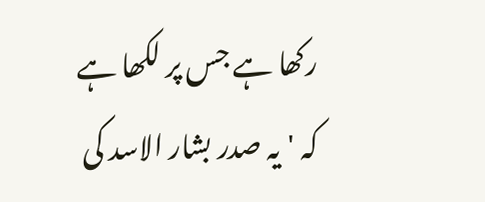رکھا ہے جس پر لکھا ہے کہ 'یہ صدر بشار الاسد کی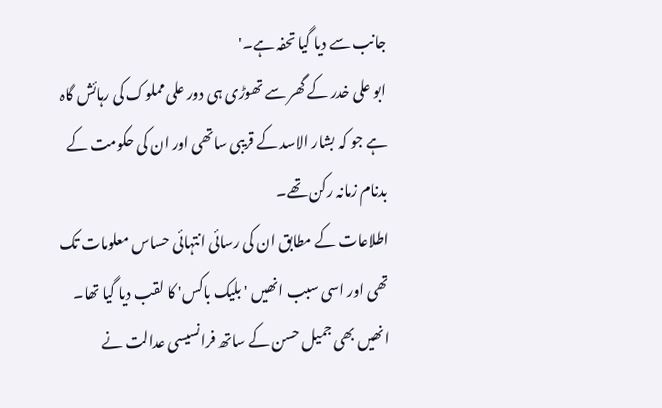جانب سے دیا گیا تحفہ ہے۔'
ابو علی خدر کے گھر سے تھوڑی ہی دور علی مملوک کی رہائش گاہ ہے جو کہ بشار الاسد کے قریبی ساتھی اور ان کی حکومت کے بدنام زمانہ رکن تھے۔
اطلاعات کے مطابق ان کی رسائی انتہائی حساس معلومات تک تھی اور اسی سبب انھیں 'بلیک باکس' کا لقب دیا گیا تھا۔
انھیں بھی جمیل حسن کے ساتھ فرانسیسی عدالت نے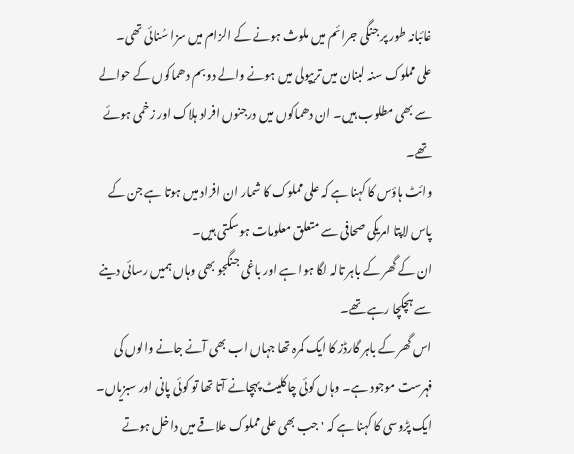غائبانہ طور پر جنگی جرائم میں ملوث ہونے کے الزام میں سزا سُنائی تھی۔
علی مملوک سنہ لبنان میں تریپولی میں ہونے والے دو بم دھماکوں کے حوالے سے بھی مطلوب ہیں۔ ان دھماکوں میں درجنوں افراد ہلاک اور زخمی ہوئے تھے۔
وائٹ ہاؤس کا کہنا ہے کہ علی مملوک کا شمار ان افراد میں ہوتا ہے جن کے پاس لاپتا امریکی صحافی سے متعلق معلومات ہوسکتی ہیں۔
ان کے گھر کے باہر تالہ لگا ہوا ہے اور باغی جنگجو بھی وہاں ہمیں رسائی دینے سے ہچکچا رہے تھے۔
اس گھر کے باہر گارڈز کا ایک کمرہ تھا جہاں اب بھی آنے جانے والوں کی فہرست موجود ہے۔ وہاں کوئی چاکلیٹ پہچانے آتا تھا تو کوئی پانی اور سبزیاں۔
ایک پڑوسی کا کہنا ہے کہ 'جب بھی علی مملوک علاقے میں داخل ہوتے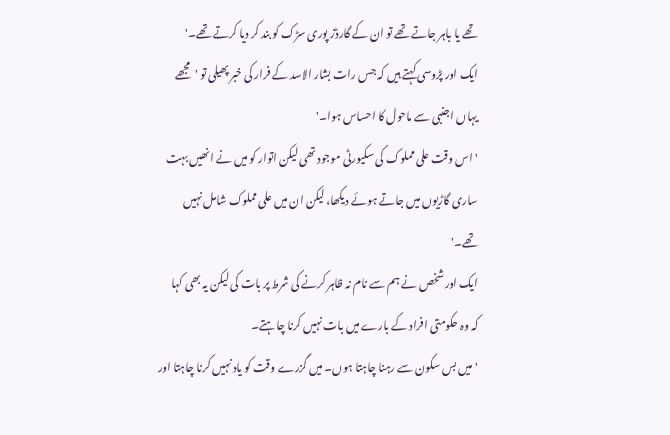تھے یا باہر جاتے تھے تو ان کے گارڈز پوری سڑک کو بند کر دیا کرتے تھے۔'
ایک اور پڑوسی کہتے ہیں کہ جس رات بشار الاسد کے فرار کی خبر پھیلی تو 'مجھے یہاں اجنبی سے ماحول کا احساس ہوا۔'
'اس وقت علی مملوک کی سکیورٹی موجود تھی لیکن اتوار کو میں نے انھیں بہت ساری گاڑیوں میں جاتے ہوئے دیکھا، لیکن ان میں علی مملوک شامل نہیں تھے۔'
ایک اور شخص نے ہم سے نام نہ ظاہر کرنے کی شرط پر بات کی لیکن یہ بھی کہا کہ وہ حکومتی افراد کے بارے میں بات نہیں کرنا چاہتے۔
'میں بس سکون سے رہنا چاہتا ہوں۔ میں گزرے وقت کو یاد نہیں کرنا چاہتا اور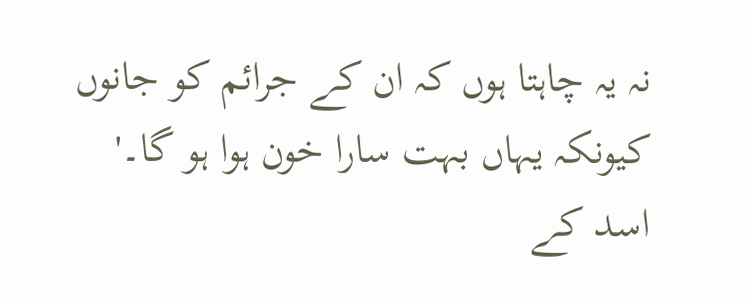نہ یہ چاہتا ہوں کہ ان کے جرائم کو جانوں کیونکہ یہاں بہت سارا خون ہوا ہو گا۔'
اسد کے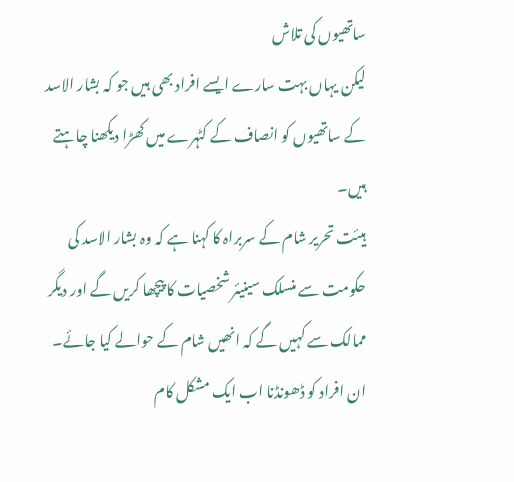ساتھیوں کی تلاش
لیکن یہاں بہت سارے ایسے افراد بھی ہیں جو کہ بشار الاسد کے ساتھیوں کو انصاف کے کٹہرے میں کھڑا دیکھنا چاہتے ہیں۔
ہیئت تحریر شام کے سربراہ کا کہنا ہے کہ وہ بشار الاسد کی حکومت سے منسلک سینیئر شخصیات کا پیچھا کریں گے اور دیگر ممالک سے کہیں گے کہ انھیں شام کے حوالے کیا جائے۔
ان افراد کو ڈھونڈنا اب ایک مشکل کام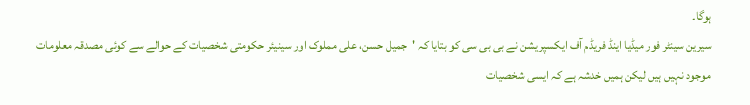ہوگا۔
سیرین سینٹر فور میڈیا اینڈ فریڈم آف ایکسپریشن نے بی بی سی کو بتایا کہ 'جمیل حسن، علی مملوک اور سینیئر حکومتی شخصیات کے حوالے سے کوئی مصدقہ معلومات موجود نہیں ہیں لیکن ہمیں خدشہ ہے کہ ایسی شخصیات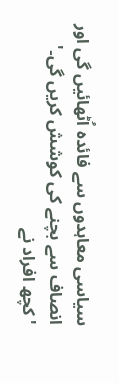سیاسی معاہدوں سے فائدہ اُٹھائیں گی اور انصاف سے بچنے کی کوشش کریں گی۔'
'کچھ افراد نے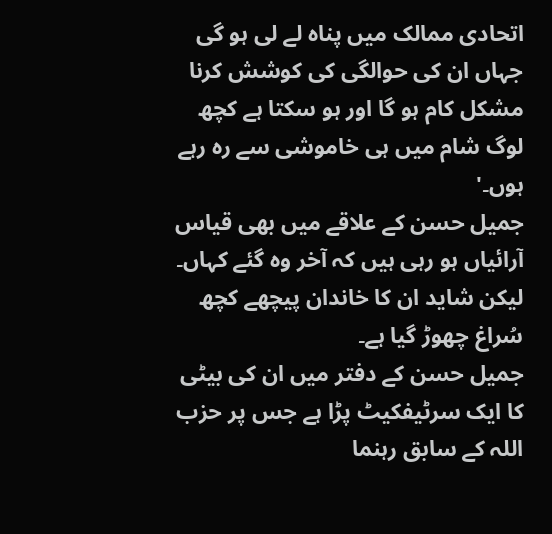اتحادی ممالک میں پناہ لے لی ہو گی جہاں ان کی حوالگی کی کوشش کرنا مشکل کام ہو گا اور ہو سکتا ہے کچھ لوگ شام میں ہی خاموشی سے رہ رہے ہوں۔'
جمیل حسن کے علاقے میں بھی قیاس آرائیاں ہو رہی ہیں کہ آخر وہ گئے کہاں۔ لیکن شاید ان کا خاندان پیچھے کچھ سُراغ چھوڑ گیا ہے۔
جمیل حسن کے دفتر میں ان کی بیٹی کا ایک سرٹیفکیٹ پڑا ہے جس پر حزب اللہ کے سابق رہنما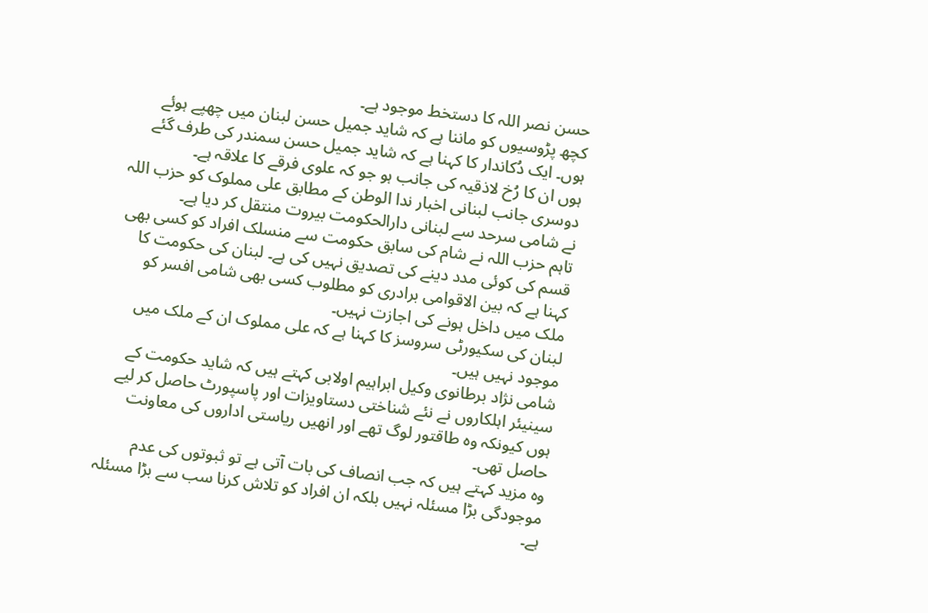حسن نصر اللہ کا دستخط موجود ہے۔
کچھ پڑوسیوں کو ماننا ہے کہ شاید جمیل حسن لبنان میں چھپے ہوئے ہوں۔ ایک دُکاندار کا کہنا ہے کہ شاید جمیل حسن سمندر کی طرف گئے ہوں ان کا رُخ لاذقیہ کی جانب ہو جو کہ علوی فرقے کا علاقہ ہے۔
دوسری جانب لبنانی اخبار ندا الوطن کے مطابق علی مملوک کو حزب اللہ نے شامی سرحد سے لبنانی دارالحکومت بیروت منتقل کر دیا ہے۔
تاہم حزب اللہ نے شام کی سابق حکومت سے منسلک افراد کو کسی بھی قسم کی کوئی مدد دینے کی تصدیق نہیں کی ہے۔ لبنان کی حکومت کا کہنا ہے کہ بین الاقوامی برادری کو مطلوب کسی بھی شامی افسر کو ملک میں داخل ہونے کی اجازت نہیں۔
لبنان کی سکیورٹی سروسز کا کہنا ہے کہ علی مملوک ان کے ملک میں موجود نہیں ہیں۔
شامی نژاد برطانوی وکیل ابراہیم اولابی کہتے ہیں کہ شاید حکومت کے سینیئر اہلکاروں نے نئے شناختی دستاویزات اور پاسپورٹ حاصل کر لیے ہوں کیونکہ وہ طاقتور لوگ تھے اور انھیں ریاستی اداروں کی معاونت حاصل تھی۔
وہ مزید کہتے ہیں کہ جب انصاف کی بات آتی ہے تو ثبوتوں کی عدم موجودگی بڑا مسئلہ نہیں بلکہ ان افراد کو تلاش کرنا سب سے بڑا مسئلہ ہے۔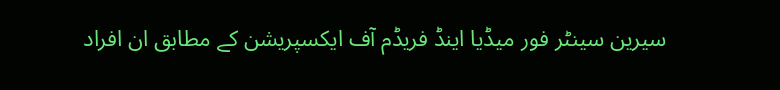سیرین سینٹر فور میڈیا اینڈ فریڈم آف ایکسپریشن کے مطابق ان افراد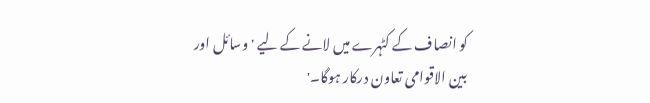کو انصاف کے کٹہرے میں لانے کے لیے 'وسائل اور بین الاقوامی تعاون درکار ہوگا۔'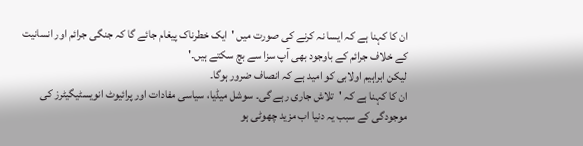ان کا کہنا ہے کہ ایسا نہ کرنے کی صورت میں 'ایک خطرناک پیغام جائے گا کہ جنگی جرائم اور انسانیت کے خلاف جرائم کے باوجود بھی آپ سزا سے بچ سکتے ہیں۔'
لیکن ابراہیم اولابی کو امید ہے کہ انصاف ضرور ہوگا۔
ان کا کہنا ہے کہ 'تلاش جاری رہے گی۔ سوشل میڈیا، سیاسی مفادات اور پرائیوٹ انویسٹیگیٹرز کی موجودگی کے سبب یہ دنیا اب مزید چھوٹی ہو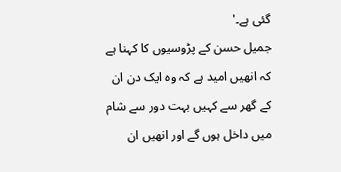گئی ہے۔'
جمیل حسن کے پڑوسیوں کا کہنا ہے کہ انھیں امید ہے کہ وہ ایک دن ان کے گھر سے کہیں بہت دور سے شام میں داخل ہوں گے اور انھیں ان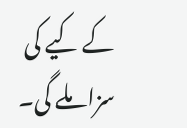کے کیے کی سزا ملے گی۔